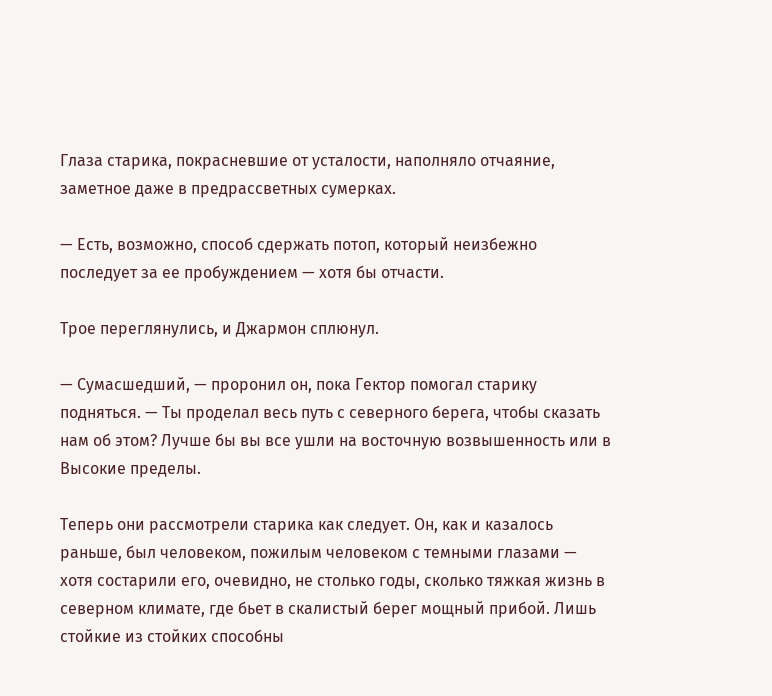Глаза старика, покрасневшие от усталости, наполняло отчаяние, заметное даже в предрассветных сумерках.

— Есть, возможно, способ сдержать потоп, который неизбежно последует за ее пробуждением — хотя бы отчасти.

Трое переглянулись, и Джармон сплюнул.

— Сумасшедший, — проронил он, пока Гектор помогал старику подняться. — Ты проделал весь путь с северного берега, чтобы сказать нам об этом? Лучше бы вы все ушли на восточную возвышенность или в Высокие пределы.

Теперь они рассмотрели старика как следует. Он, как и казалось раньше, был человеком, пожилым человеком с темными глазами — хотя состарили его, очевидно, не столько годы, сколько тяжкая жизнь в северном климате, где бьет в скалистый берег мощный прибой. Лишь стойкие из стойких способны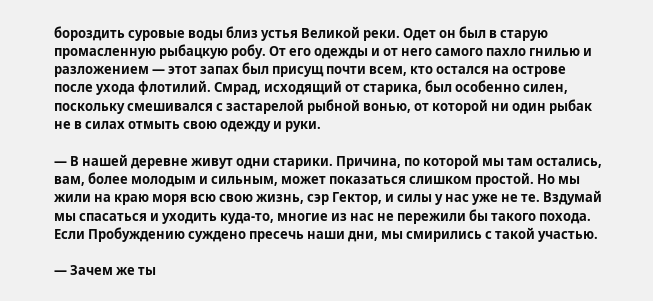бороздить суровые воды близ устья Великой реки. Одет он был в старую промасленную рыбацкую робу. От его одежды и от него самого пахло гнилью и разложением — этот запах был присущ почти всем, кто остался на острове после ухода флотилий. Смрад, исходящий от старика, был особенно силен, поскольку смешивался с застарелой рыбной вонью, от которой ни один рыбак не в силах отмыть свою одежду и руки.

— В нашей деревне живут одни старики. Причина, по которой мы там остались, вам, более молодым и сильным, может показаться слишком простой. Но мы жили на краю моря всю свою жизнь, сэр Гектор, и силы у нас уже не те. Вздумай мы спасаться и уходить куда-то, многие из нас не пережили бы такого похода. Если Пробуждению суждено пресечь наши дни, мы смирились с такой участью.

— Зачем же ты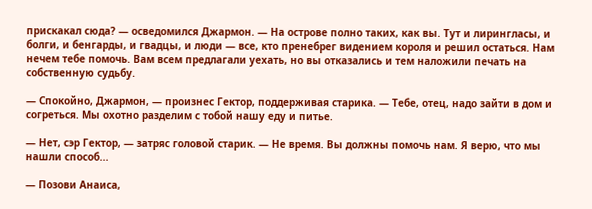прискакал сюда? — осведомился Джармон. — На острове полно таких, как вы. Тут и лирингласы, и болги, и бенгарды, и гвадцы, и люди — все, кто пренебрег видением короля и решил остаться. Нам нечем тебе помочь. Вам всем предлагали уехать, но вы отказались и тем наложили печать на собственную судьбу.

— Спокойно, Джармон, — произнес Гектор, поддерживая старика. — Тебе, отец, надо зайти в дом и согреться. Мы охотно разделим с тобой нашу еду и питье.

— Нет, сэр Гектор, — затряс головой старик. — Не время. Вы должны помочь нам. Я верю, что мы нашли способ...

— Позови Анаиса,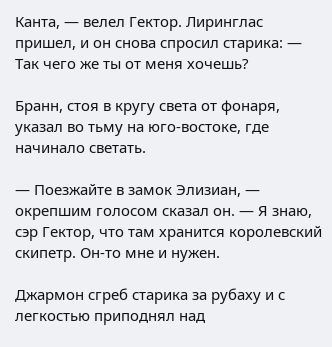Канта, — велел Гектор. Лиринглас пришел, и он снова спросил старика: — Так чего же ты от меня хочешь?

Бранн, стоя в кругу света от фонаря, указал во тьму на юго-востоке, где начинало светать.

— Поезжайте в замок Элизиан, — окрепшим голосом сказал он. — Я знаю, сэр Гектор, что там хранится королевский скипетр. Он-то мне и нужен.

Джармон сгреб старика за рубаху и с легкостью приподнял над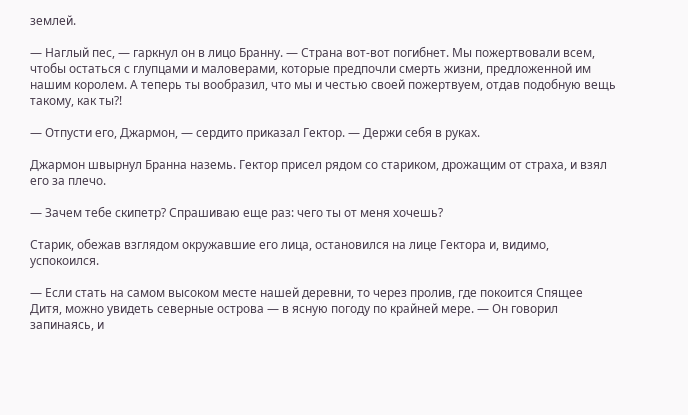землей.

— Наглый пес, — гаркнул он в лицо Бранну. — Страна вот-вот погибнет. Мы пожертвовали всем, чтобы остаться с глупцами и маловерами, которые предпочли смерть жизни, предложенной им нашим королем. А теперь ты вообразил, что мы и честью своей пожертвуем, отдав подобную вещь такому, как ты?!

— Отпусти его, Джармон, — сердито приказал Гектор. — Держи себя в руках.

Джармон швырнул Бранна наземь. Гектор присел рядом со стариком, дрожащим от страха, и взял его за плечо.

— Зачем тебе скипетр? Спрашиваю еще раз: чего ты от меня хочешь?

Старик, обежав взглядом окружавшие его лица, остановился на лице Гектора и, видимо, успокоился.

— Если стать на самом высоком месте нашей деревни, то через пролив, где покоится Спящее Дитя, можно увидеть северные острова — в ясную погоду по крайней мере. — Он говорил запинаясь, и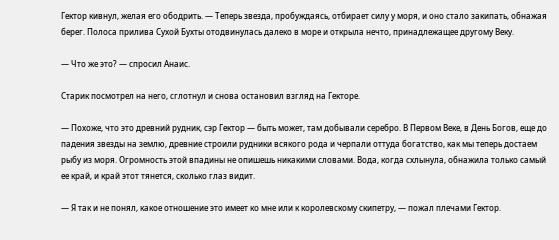Гектор кивнул, желая его ободрить. — Теперь звезда, пробуждаясь, отбирает силу у моря, и оно стало закипать, обнажая берег. Полоса прилива Сухой Бухты отодвинулась далеко в море и открыла нечто, принадлежащее другому Веку.

— Что же это? — спросил Анаис.

Старик посмотрел на него, сглотнул и снова остановил взгляд на Гекторе.

— Похоже, что это древний рудник, сэр Гектор — быть может, там добывали серебро. В Первом Веке, в День Богов, еще до падения звезды на землю, древние строили рудники всякого рода и черпали оттуда богатство, как мы теперь достаем рыбу из моря. Огромность этой впадины не опишешь никакими словами. Вода, когда схлынула, обнажила только самый ее край, и край этот тянется, сколько глаз видит.

— Я так и не понял, какое отношение это имеет ко мне или к королевскому скипетру, — пожал плечами Гектор.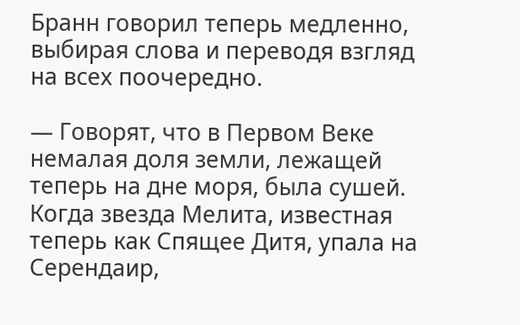Бранн говорил теперь медленно, выбирая слова и переводя взгляд на всех поочередно.

— Говорят, что в Первом Веке немалая доля земли, лежащей теперь на дне моря, была сушей. Когда звезда Мелита, известная теперь как Спящее Дитя, упала на Серендаир,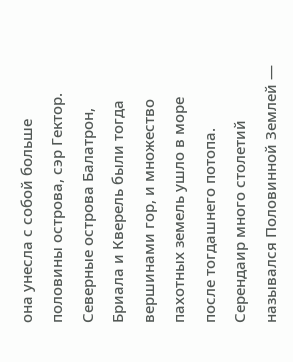она унесла с собой больше половины острова, сэр Гектор. Северные острова Балатрон, Бриала и Кверель были тогда вершинами гор, и множество пахотных земель ушло в море после тогдашнего потопа. Серендаир много столетий назывался Половинной Землей —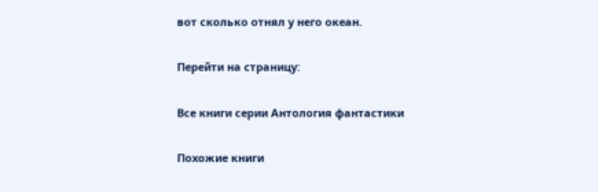вот сколько отнял у него океан.

Перейти на страницу:

Все книги серии Антология фантастики

Похожие книги